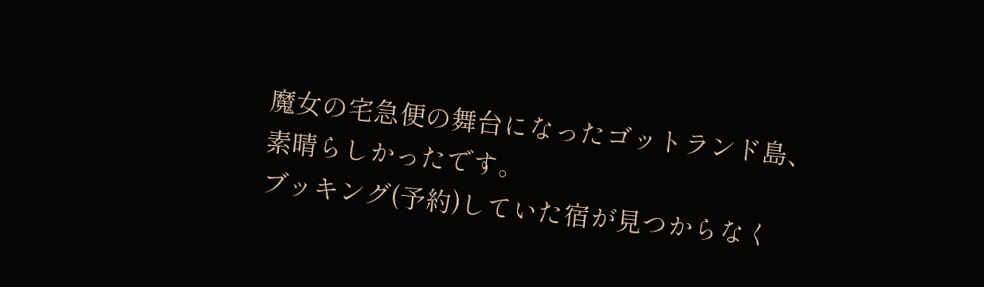魔女の宅急便の舞台になったゴットランド島、素晴らしかったです。
ブッキング(予約)していた宿が見つからなく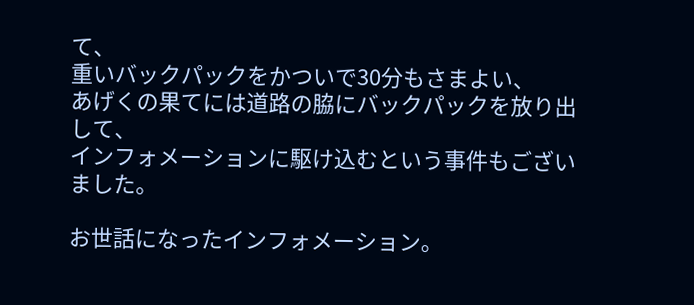て、
重いバックパックをかついで30分もさまよい、
あげくの果てには道路の脇にバックパックを放り出して、
インフォメーションに駆け込むという事件もございました。

お世話になったインフォメーション。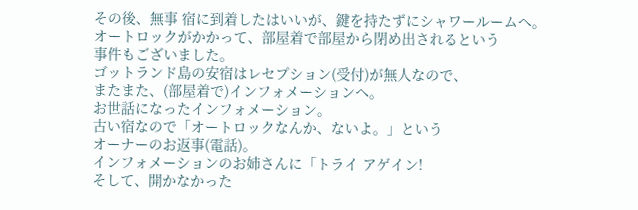その後、無事 宿に到着したはいいが、鍵を持たずにシャワールームへ。
オートロックがかかって、部屋着で部屋から閉め出されるという
事件もございました。
ゴットランド島の安宿はレセプション(受付)が無人なので、
またまた、(部屋着で)インフォメーションへ。
お世話になったインフォメーション。
古い宿なので「オートロックなんか、ないよ。」という
オーナーのお返事(電話)。
インフォメーションのお姉さんに「トライ アゲイン!
そして、開かなかった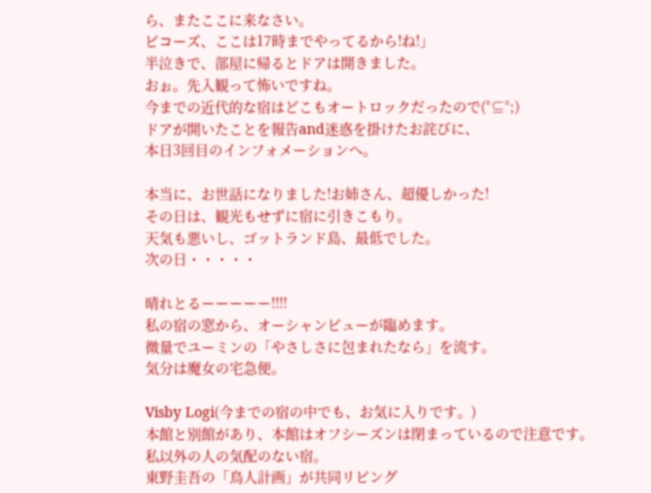ら、またここに来なさい。
ビコーズ、ここは17時までやってるから!ね!」
半泣きで、部屋に帰るとドアは開きました。
おぉ。先入観って怖いですね。
今までの近代的な宿はどこもオートロックだったので(°⊆°;)
ドアが開いたことを報告and迷惑を掛けたお詫びに、
本日3回目のインフォメーションへ。

本当に、お世話になりました!お姉さん、超優しかった!
その日は、観光もせずに宿に引きこもり。
天気も悪いし、ゴットランド島、最低でした。
次の日・・・・・

晴れとるーーーーー!!!!
私の宿の窓から、オーシャンビューが臨めます。
微量でユーミンの「やさしさに包まれたなら」を流す。
気分は魔女の宅急便。

Visby Logi(今までの宿の中でも、お気に入りです。)
本館と別館があり、本館はオフシーズンは閉まっているので注意です。
私以外の人の気配のない宿。
東野圭吾の「鳥人計画」が共同リビング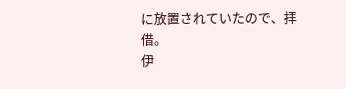に放置されていたので、拝借。
伊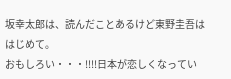坂幸太郎は、読んだことあるけど東野圭吾ははじめて。
おもしろい・・・!!!!日本が恋しくなってい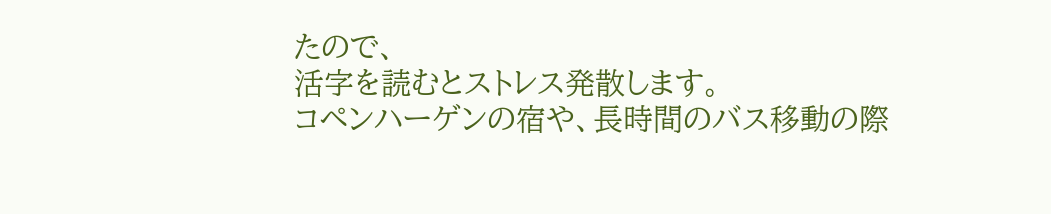たので、
活字を読むとストレス発散します。
コペンハーゲンの宿や、長時間のバス移動の際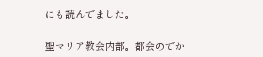にも読んでました。

聖マリア教会内部。都会のでか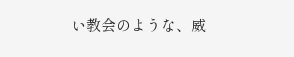い教会のような、威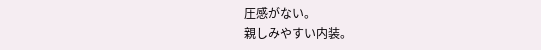圧感がない。
親しみやすい内装。